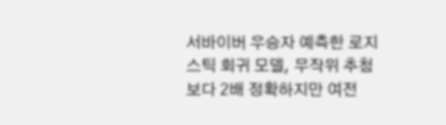서바이버 우승자 예측한 로지스틱 회귀 모델, 무작위 추첨보다 2배 정확하지만 여전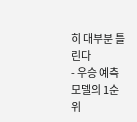히 대부분 틀린다
- 우승 예측 모델의 1순위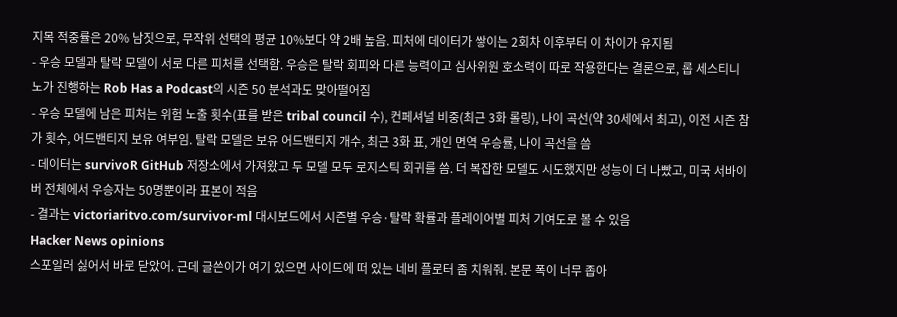지목 적중률은 20% 남짓으로, 무작위 선택의 평균 10%보다 약 2배 높음. 피처에 데이터가 쌓이는 2회차 이후부터 이 차이가 유지됨
- 우승 모델과 탈락 모델이 서로 다른 피처를 선택함. 우승은 탈락 회피와 다른 능력이고 심사위원 호소력이 따로 작용한다는 결론으로, 롭 세스티니노가 진행하는 Rob Has a Podcast의 시즌 50 분석과도 맞아떨어짐
- 우승 모델에 남은 피처는 위험 노출 횟수(표를 받은 tribal council 수), 컨페셔널 비중(최근 3화 롤링), 나이 곡선(약 30세에서 최고), 이전 시즌 참가 횟수, 어드밴티지 보유 여부임. 탈락 모델은 보유 어드밴티지 개수, 최근 3화 표, 개인 면역 우승률, 나이 곡선을 씀
- 데이터는 survivoR GitHub 저장소에서 가져왔고 두 모델 모두 로지스틱 회귀를 씀. 더 복잡한 모델도 시도했지만 성능이 더 나빴고, 미국 서바이버 전체에서 우승자는 50명뿐이라 표본이 적음
- 결과는 victoriaritvo.com/survivor-ml 대시보드에서 시즌별 우승·탈락 확률과 플레이어별 피처 기여도로 볼 수 있음
Hacker News opinions
스포일러 싫어서 바로 닫았어. 근데 글쓴이가 여기 있으면 사이드에 떠 있는 네비 플로터 좀 치워줘. 본문 폭이 너무 좁아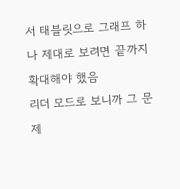서 태블릿으로 그래프 하나 제대로 보려면 끝까지 확대해야 했음
리더 모드로 보니까 그 문제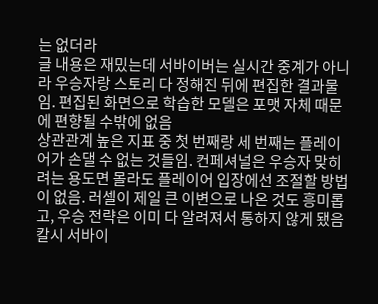는 없더라
글 내용은 재밌는데 서바이버는 실시간 중계가 아니라 우승자랑 스토리 다 정해진 뒤에 편집한 결과물임. 편집된 화면으로 학습한 모델은 포맷 자체 때문에 편향될 수밖에 없음
상관관계 높은 지표 중 첫 번째랑 세 번째는 플레이어가 손댈 수 없는 것들임. 컨페셔널은 우승자 맞히려는 용도면 몰라도 플레이어 입장에선 조절할 방법이 없음. 러셀이 제일 큰 이변으로 나온 것도 흥미롭고, 우승 전략은 이미 다 알려져서 통하지 않게 됐음
칼시 서바이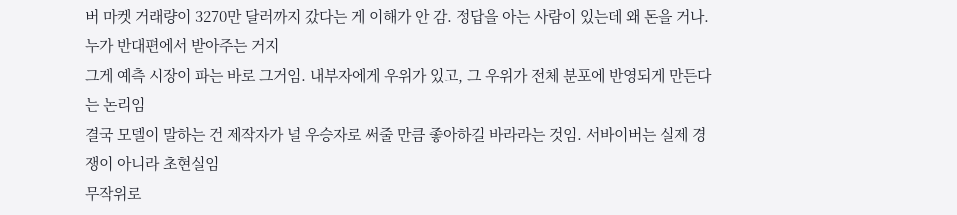버 마켓 거래량이 3270만 달러까지 갔다는 게 이해가 안 감. 정답을 아는 사람이 있는데 왜 돈을 거나. 누가 반대편에서 받아주는 거지
그게 예측 시장이 파는 바로 그거임. 내부자에게 우위가 있고, 그 우위가 전체 분포에 반영되게 만든다는 논리임
결국 모델이 말하는 건 제작자가 널 우승자로 써줄 만큼 좋아하길 바라라는 것임. 서바이버는 실제 경쟁이 아니라 초현실임
무작위로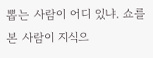뽑는 사람이 어디 있냐. 쇼를 본 사람이 지식으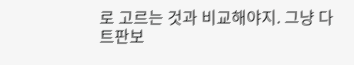로 고르는 것과 비교해야지. 그냥 다트판보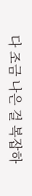다 조금 나은 걸 복잡하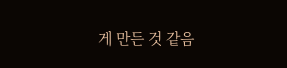게 만든 것 같음